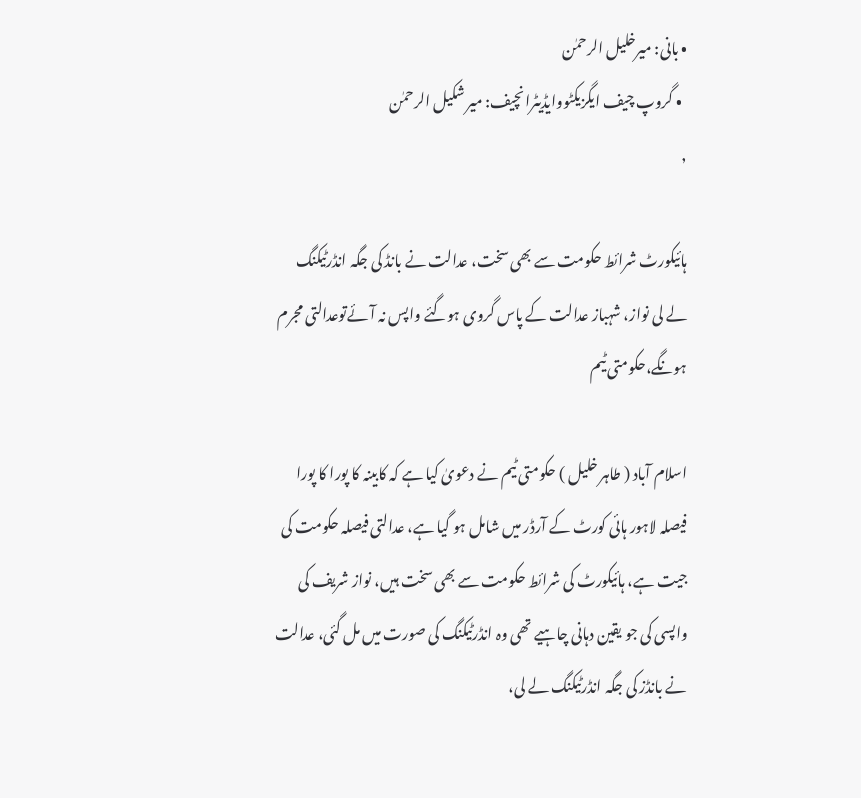• بانی: میرخلیل الرحمٰن
  • گروپ چیف ایگزیکٹووایڈیٹرانچیف: میر شکیل الرحمٰن
,

ہائیکورٹ شرائط حکومت سے بھی سخت، عدالت نے بانڈ کی جگہ انڈرٹیکنگ لے لی نواز، شہباز عدالت کے پاس گروی ہوگئے واپس نہ آئےتوعدالتی مجرم ہونگے،حکومتی ٹیم

اسلام آباد ( طاہر خلیل ) حکومتی ٹیم نے دعویٰ کیا ہے کہ کابینہ کا پورا کا پورا فیصلہ لاہور ہائی کورٹ کے آرڈر میں شامل ہو گیا ہے، عدالتی فیصلہ حکومت کی جیت ہے، ہائیکورٹ کی شرائط حکومت سے بھی سخت ہیں، نواز شریف کی واپسی کی جو یقین دہانی چاہیے تھی وہ انڈرٹیکنگ کی صورت میں مل گئی، عدالت نے بانڈز کی جگہ انڈرٹیکنگ لے لی،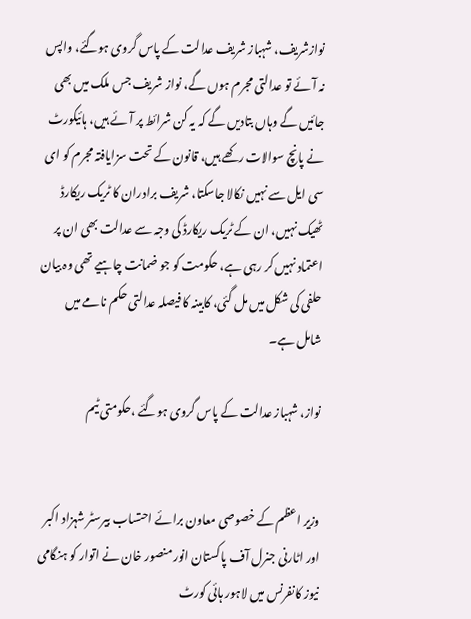نوازشریف، شہباز شریف عدالت کے پاس گروی ہوگئے، واپس نہ آئے تو عدالتی مجرم ہوں گے، نواز شریف جس ملک میں بھی جائیں گے وہاں بتادیں گے کہ یہ کن شرائط پر آئے ہیں، ہائیکورٹ نے پانچ سوالات رکھے ہیں، قانون کے تحت سزایافتہ مجرم کو ای سی ایل سے نہیں نکالا جاسکتا، شریف برادران کا ٹریک ریکارڈ ٹھیک نہیں، ان کے ٹریک ریکارڈ کی وجہ سے عدالت بھی ان پر اعتماد نہیں کر رہی ہے، حکومت کو جو ضمانت چاہیے تھی وہ بیان حلفی کی شکل میں مل گئی، کابینہ کا فیصلہ عدالتی حکم نامے میں شامل ہے۔

نواز، شہباز عدالت کے پاس گروی ہوگئے ،حکومتی ٹیم


وزیر اعظم کے خصوصی معاون برائے احتساب بیرسٹر شہزاد اکبر اور اٹارنی جنرل آف پاکستان انور منصور خان نے اتوار کو ہنگامی نیوز کانفرنس میں لاہور ہائی کورٹ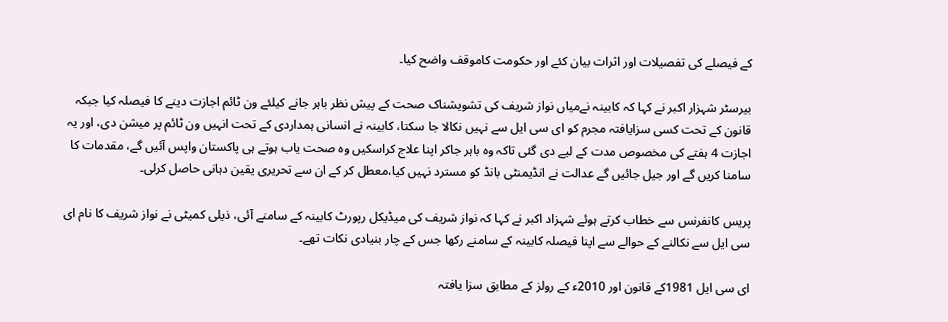کے فیصلے کی تفصیلات اور اثرات بیان کئے اور حکومت کاموقف واضح کیا۔

بیرسٹر شہزار اکبر نے کہا کہ کابینہ نےمیاں نواز شریف کی تشویشناک صحت کے پیش نظر باہر جانے کیلئے ون ٹائم اجازت دینے کا فیصلہ کیا جبکہ قانون کے تحت کسی سزایافتہ مجرم کو ای سی ایل سے نہیں نکالا جا سکتا، کابینہ نے انسانی ہمداردی کے تحت انہیں ون ٹائم پر میشن دی، اور یہ اجازت 4 ہفتے کی مخصوص مدت کے لیے دی گئی تاکہ وہ باہر جاکر اپنا علاج کراسکیں وہ صحت یاب ہوتے ہی پاکستان واپس آئیں گے، مقدمات کا سامنا کریں گے اور جیل جائیں گے عدالت نے انڈیمنٹی بانڈ کو مسترد نہیں کیا،معطل کر کے ان سے تحریری یقین دہانی حاصل کرلی۔

پریس کانفرنس سے خطاب کرتے ہوئے شہزاد اکبر نے کہا کہ نواز شریف کی میڈیکل رپورٹ کابینہ کے سامنے آئی، ذیلی کمیٹی نے نواز شریف کا نام ای سی ایل سے نکالنے کے حوالے سے اپنا فیصلہ کابینہ کے سامنے رکھا جس کے چار بنیادی نکات تھے۔

ای سی ایل 1981کے قانون اور 2010ء کے رولز کے مطابق سزا یافتہ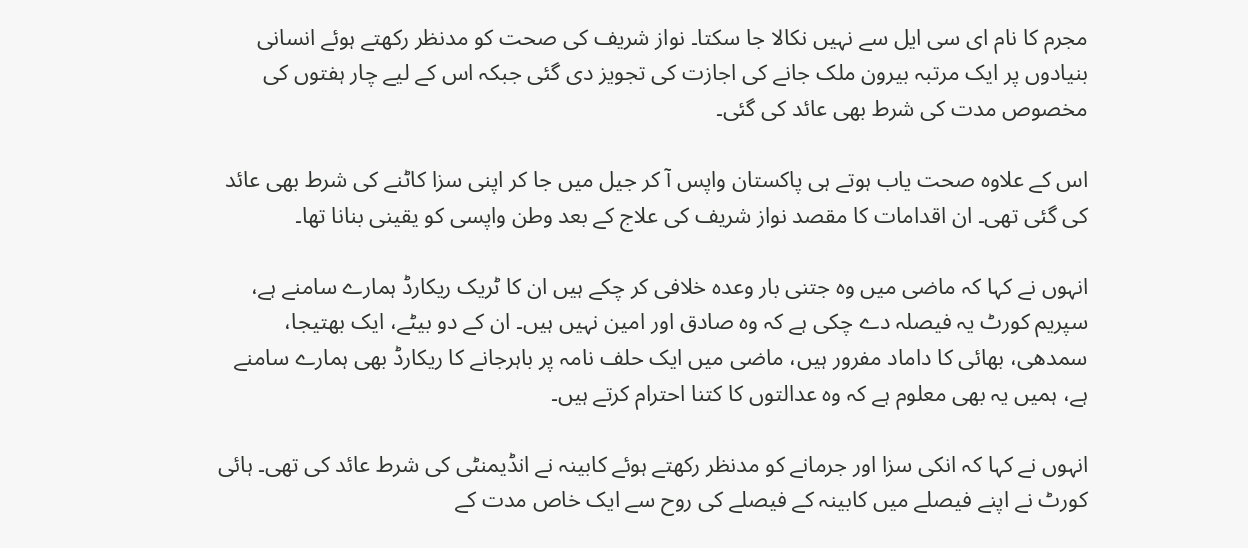مجرم کا نام ای سی ایل سے نہیں نکالا جا سکتا۔ نواز شریف کی صحت کو مدنظر رکھتے ہوئے انسانی بنیادوں پر ایک مرتبہ بیرون ملک جانے کی اجازت کی تجویز دی گئی جبکہ اس کے لیے چار ہفتوں کی مخصوص مدت کی شرط بھی عائد کی گئی۔

اس کے علاوہ صحت یاب ہوتے ہی پاکستان واپس آ کر جیل میں جا کر اپنی سزا کاٹنے کی شرط بھی عائد کی گئی تھی۔ ان اقدامات کا مقصد نواز شریف کی علاج کے بعد وطن واپسی کو یقینی بنانا تھا۔

انہوں نے کہا کہ ماضی میں وہ جتنی بار وعدہ خلافی کر چکے ہیں ان کا ٹریک ریکارڈ ہمارے سامنے ہے، سپریم کورٹ یہ فیصلہ دے چکی ہے کہ وہ صادق اور امین نہیں ہیں۔ ان کے دو بیٹے، ایک بھتیجا، سمدھی، بھائی کا داماد مفرور ہیں، ماضی میں ایک حلف نامہ پر باہرجانے کا ریکارڈ بھی ہمارے سامنے ہے، ہمیں یہ بھی معلوم ہے کہ وہ عدالتوں کا کتنا احترام کرتے ہیں۔

انہوں نے کہا کہ انکی سزا اور جرمانے کو مدنظر رکھتے ہوئے کابینہ نے انڈیمنٹی کی شرط عائد کی تھی۔ ہائی کورٹ نے اپنے فیصلے میں کابینہ کے فیصلے کی روح سے ایک خاص مدت کے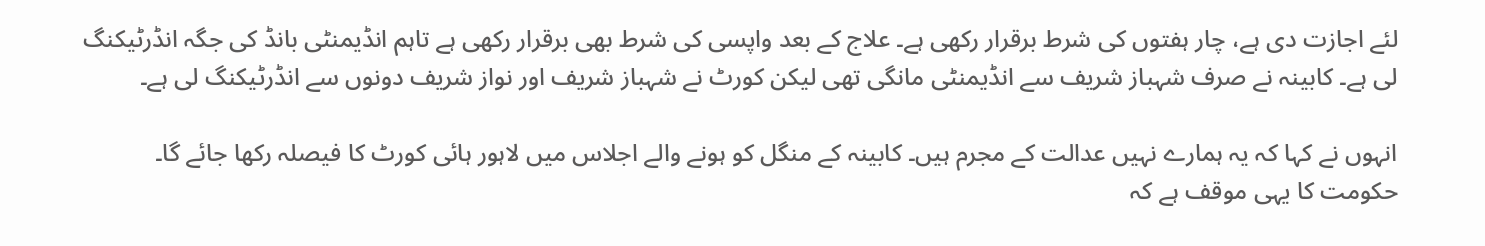لئے اجازت دی ہے، چار ہفتوں کی شرط برقرار رکھی ہے۔ علاج کے بعد واپسی کی شرط بھی برقرار رکھی ہے تاہم انڈیمنٹی بانڈ کی جگہ انڈرٹیکنگ لی ہے۔ کابینہ نے صرف شہباز شریف سے انڈیمنٹی مانگی تھی لیکن کورٹ نے شہباز شریف اور نواز شریف دونوں سے انڈرٹیکنگ لی ہے۔

انہوں نے کہا کہ یہ ہمارے نہیں عدالت کے مجرم ہیں۔ کابینہ کے منگل کو ہونے والے اجلاس میں لاہور ہائی کورٹ کا فیصلہ رکھا جائے گا۔ حکومت کا یہی موقف ہے کہ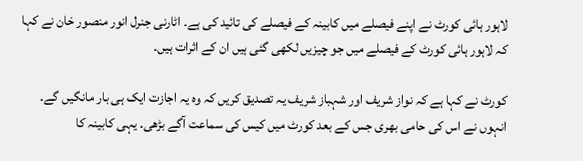لاہور ہائی کورٹ نے اپنے فیصلے میں کابینہ کے فیصلے کی تائید کی ہے۔ اٹارنی جنرل انور منصور خان نے کہا کہ لاہور ہائی کورٹ کے فیصلے میں جو چیزیں لکھی گئی ہیں ان کے اثرات ہیں۔

کورٹ نے کہا ہے کہ نواز شریف اور شہباز شریف یہ تصدیق کریں کہ وہ یہ اجازت ایک ہی بار مانگیں گے۔ انہوں نے اس کی حامی بھری جس کے بعد کورٹ میں کیس کی سماعت آگے بڑھی۔ یہی کابینہ کا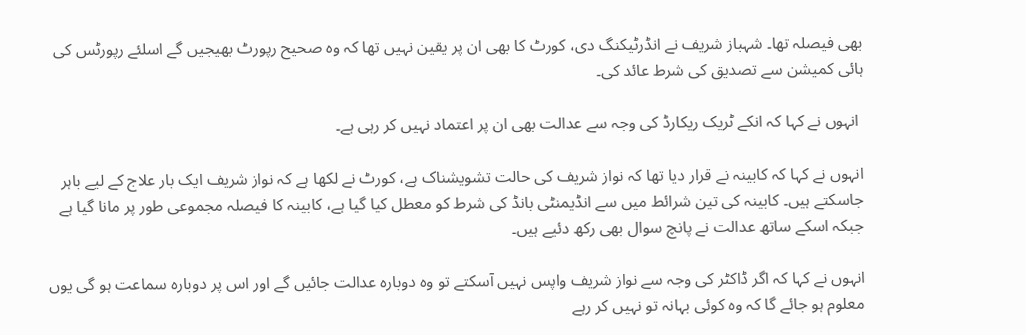بھی فیصلہ تھا۔ شہباز شریف نے انڈرٹیکنگ دی، کورٹ کا بھی ان پر یقین نہیں تھا کہ وہ صحیح رپورٹ بھیجیں گے اسلئے رپورٹس کی ہائی کمیشن سے تصدیق کی شرط عائد کی۔

 انہوں نے کہا کہ انکے ٹریک ریکارڈ کی وجہ سے عدالت بھی ان پر اعتماد نہیں کر رہی ہے۔

انہوں نے کہا کہ کابینہ نے قرار دیا تھا کہ نواز شریف کی حالت تشویشناک ہے، کورٹ نے لکھا ہے کہ نواز شریف ایک بار علاج کے لیے باہر جاسکتے ہیں۔ کابینہ کی تین شرائط میں سے انڈیمنٹی بانڈ کی شرط کو معطل کیا گیا ہے، کابینہ کا فیصلہ مجموعی طور پر مانا گیا ہے جبکہ اسکے ساتھ عدالت نے پانچ سوال بھی رکھ دئیے ہیں۔

انہوں نے کہا کہ اگر ڈاکٹر کی وجہ سے نواز شریف واپس نہیں آسکتے تو وہ دوبارہ عدالت جائیں گے اور اس پر دوبارہ سماعت ہو گی یوں معلوم ہو جائے گا کہ وہ کوئی بہانہ تو نہیں کر رہے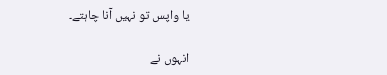یا واپس تو نہیں آنا چاہتے۔

انہوں نے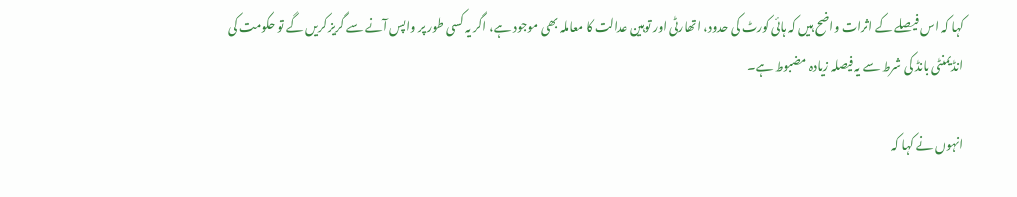کہا کہ اس فیصلے کے اثرات واضح ہیں کہ ہائی کورٹ کی حدود، اتھارٹی اور توہین عدالت کا معاملہ بھی موجود ہے، اگر یہ کسی طور پر واپس آنے سے گریز کریں گے تو حکومت کی انڈیمنٹی بانڈ کی شرط سے یہ فیصلہ زیادہ مضبوط ہے۔

انہوں نے کہا کہ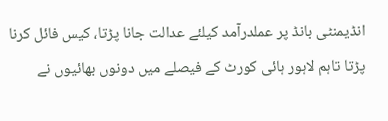انڈیمنٹی بانڈ پر عملدرآمد کیلئے عدالت جانا پڑتا، کیس فائل کرنا پڑتا تاہم لاہور ہائی کورٹ کے فیصلے میں دونوں بھائیوں نے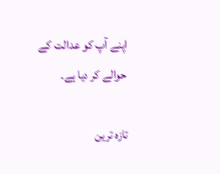اپنے آپ کو عدالت کے حوالے کر دیا ہے۔

تازہ ترین